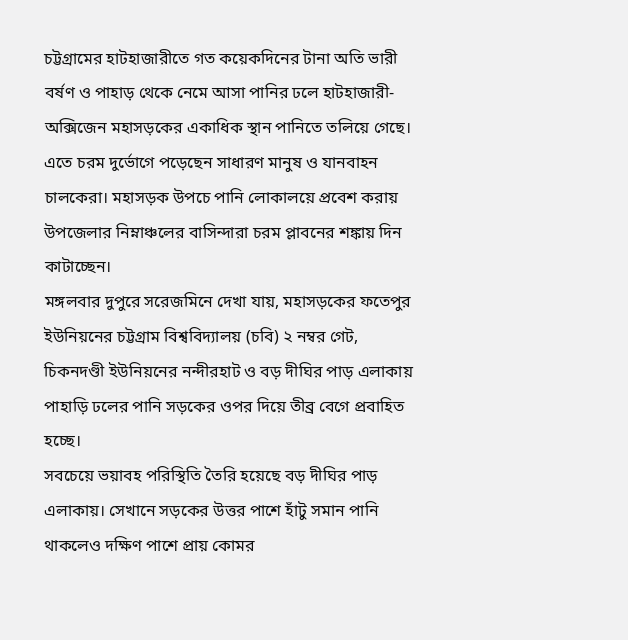চট্টগ্রামের হাটহাজারীতে গত কয়েকদিনের টানা অতি ভারী বর্ষণ ও পাহাড় থেকে নেমে আসা পানির ঢলে হাটহাজারী-অক্সিজেন মহাসড়কের একাধিক স্থান পানিতে তলিয়ে গেছে। এতে চরম দুর্ভোগে পড়েছেন সাধারণ মানুষ ও যানবাহন চালকেরা। মহাসড়ক উপচে পানি লোকালয়ে প্রবেশ করায় উপজেলার নিম্নাঞ্চলের বাসিন্দারা চরম প্লাবনের শঙ্কায় দিন কাটাচ্ছেন।
মঙ্গলবার দুপুরে সরেজমিনে দেখা যায়, মহাসড়কের ফতেপুর ইউনিয়নের চট্টগ্রাম বিশ্ববিদ্যালয় (চবি) ২ নম্বর গেট, চিকনদণ্ডী ইউনিয়নের নন্দীরহাট ও বড় দীঘির পাড় এলাকায় পাহাড়ি ঢলের পানি সড়কের ওপর দিয়ে তীব্র বেগে প্রবাহিত হচ্ছে।
সবচেয়ে ভয়াবহ পরিস্থিতি তৈরি হয়েছে বড় দীঘির পাড় এলাকায়। সেখানে সড়কের উত্তর পাশে হাঁটু সমান পানি থাকলেও দক্ষিণ পাশে প্রায় কোমর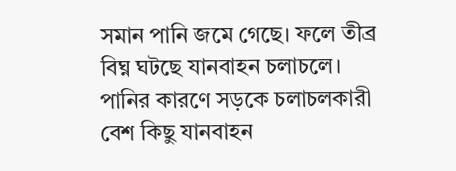সমান পানি জমে গেছে। ফলে তীব্র বিঘ্ন ঘটছে যানবাহন চলাচলে। পানির কারণে সড়কে চলাচলকারী বেশ কিছু যানবাহন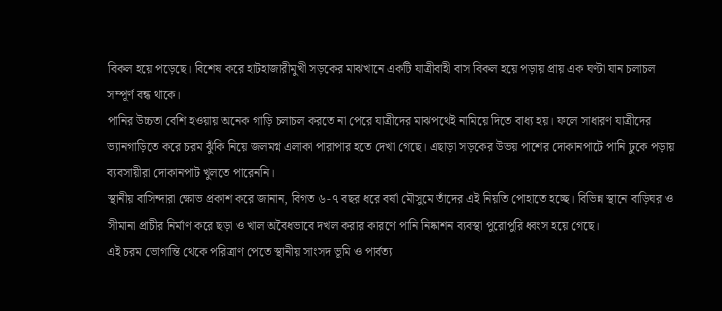বিকল হয়ে পড়েছে। বিশেষ করে হাটহাজারীমুখী সড়কের মাঝখানে একটি যাত্রীবাহী বাস বিকল হয়ে পড়ায় প্রায় এক ঘণ্টা যান চলাচল সম্পূর্ণ বন্ধ থাকে।
পানির উচ্চতা বেশি হওয়ায় অনেক গাড়ি চলাচল করতে না পেরে যাত্রীদের মাঝপথেই নামিয়ে দিতে বাধ্য হয়। ফলে সাধারণ যাত্রীদের ভ্যানগাড়িতে করে চরম ঝুঁকি নিয়ে জলমগ্ন এলাকা পারাপার হতে দেখা গেছে। এছাড়া সড়কের উভয় পাশের দোকানপাটে পানি ঢুকে পড়ায় ব্যবসায়ীরা দোকানপাট খুলতে পারেননি।
স্থানীয় বাসিন্দারা ক্ষোভ প্রকাশ করে জানান, বিগত ৬-৭ বছর ধরে বর্ষা মৌসুমে তাঁদের এই নিয়তি পোহাতে হচ্ছে। বিভিন্ন স্থানে বাড়িঘর ও সীমানা প্রাচীর নির্মাণ করে ছড়া ও খাল অবৈধভাবে দখল করার কারণে পানি নিষ্কাশন ব্যবস্থা পুরোপুরি ধ্বংস হয়ে গেছে।
এই চরম ভোগান্তি থেকে পরিত্রাণ পেতে স্থানীয় সাংসদ ভূমি ও পার্বত্য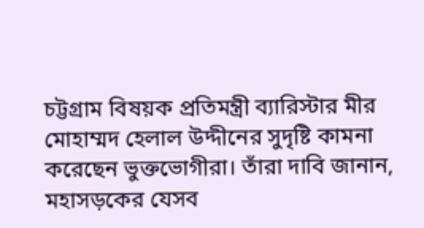চট্টগ্রাম বিষয়ক প্রতিমন্ত্রী ব্যারিস্টার মীর মোহাম্মদ হেলাল উদ্দীনের সুদৃষ্টি কামনা করেছেন ভুক্তভোগীরা। তাঁরা দাবি জানান, মহাসড়কের যেসব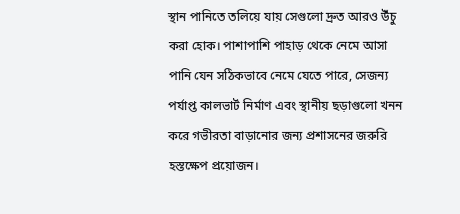স্থান পানিতে তলিয়ে যায় সেগুলো দ্রুত আরও উঁচু করা হোক। পাশাপাশি পাহাড় থেকে নেমে আসা পানি যেন সঠিকভাবে নেমে যেতে পারে, সেজন্য পর্যাপ্ত কালভার্ট নির্মাণ এবং স্থানীয় ছড়াগুলো খনন করে গভীরতা বাড়ানোর জন্য প্রশাসনের জরুরি হস্তক্ষেপ প্রয়োজন।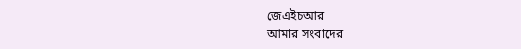জেএইচআর
আমার সংবাদের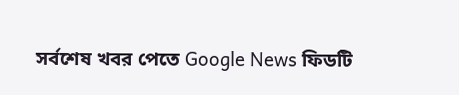সর্বশেষ খবর পেতে Google News ফিডটি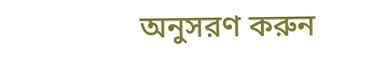অনুসরণ করুন